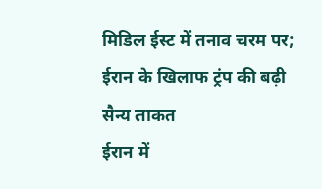मिडिल ईस्ट में तनाव चरम पर; ईरान के खिलाफ ट्रंप की बढ़ी सैन्य ताकत
ईरान में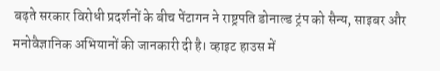बढ़ते सरकार विरोधी प्रदर्शनों के बीच पेंटागन ने राष्ट्रपति डोनाल्ड ट्रंप को सैन्य, साइबर और मनोवैज्ञानिक अभियानों की जानकारी दी है। व्हाइट हाउस में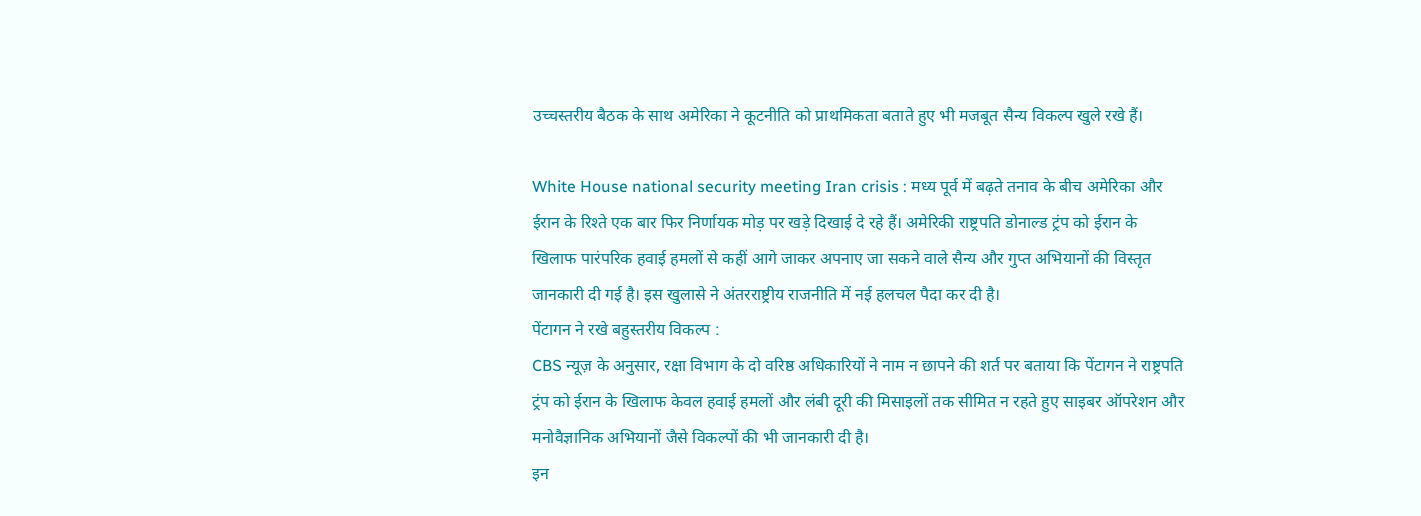उच्चस्तरीय बैठक के साथ अमेरिका ने कूटनीति को प्राथमिकता बताते हुए भी मजबूत सैन्य विकल्प खुले रखे हैं।

White House national security meeting Iran crisis : मध्य पूर्व में बढ़ते तनाव के बीच अमेरिका और ईरान के रिश्ते एक बार फिर निर्णायक मोड़ पर खड़े दिखाई दे रहे हैं। अमेरिकी राष्ट्रपति डोनाल्ड ट्रंप को ईरान के खिलाफ पारंपरिक हवाई हमलों से कहीं आगे जाकर अपनाए जा सकने वाले सैन्य और गुप्त अभियानों की विस्तृत जानकारी दी गई है। इस खुलासे ने अंतरराष्ट्रीय राजनीति में नई हलचल पैदा कर दी है।
पेंटागन ने रखे बहुस्तरीय विकल्प :
CBS न्यूज़ के अनुसार, रक्षा विभाग के दो वरिष्ठ अधिकारियों ने नाम न छापने की शर्त पर बताया कि पेंटागन ने राष्ट्रपति ट्रंप को ईरान के खिलाफ केवल हवाई हमलों और लंबी दूरी की मिसाइलों तक सीमित न रहते हुए साइबर ऑपरेशन और मनोवैज्ञानिक अभियानों जैसे विकल्पों की भी जानकारी दी है।
इन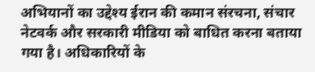अभियानों का उद्देश्य ईरान की कमान संरचना, संचार नेटवर्क और सरकारी मीडिया को बाधित करना बताया गया है। अधिकारियों के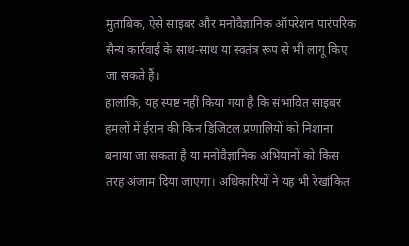मुताबिक, ऐसे साइबर और मनोवैज्ञानिक ऑपरेशन पारंपरिक सैन्य कार्रवाई के साथ-साथ या स्वतंत्र रूप से भी लागू किए जा सकते हैं।
हालांकि, यह स्पष्ट नहीं किया गया है कि संभावित साइबर हमलों में ईरान की किन डिजिटल प्रणालियों को निशाना बनाया जा सकता है या मनोवैज्ञानिक अभियानों को किस तरह अंजाम दिया जाएगा। अधिकारियों ने यह भी रेखांकित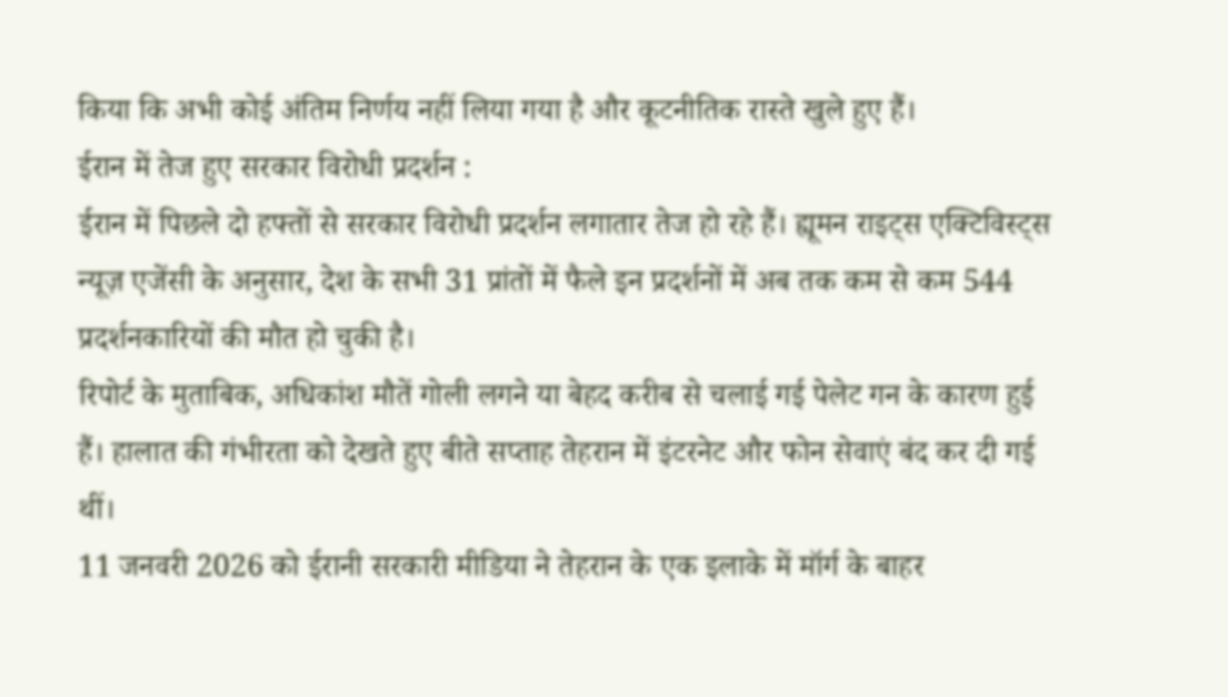किया कि अभी कोई अंतिम निर्णय नहीं लिया गया है और कूटनीतिक रास्ते खुले हुए हैं।
ईरान में तेज हुए सरकार विरोधी प्रदर्शन :
ईरान में पिछले दो हफ्तों से सरकार विरोधी प्रदर्शन लगातार तेज हो रहे हैं। ह्यूमन राइट्स एक्टिविस्ट्स न्यूज़ एजेंसी के अनुसार, देश के सभी 31 प्रांतों में फैले इन प्रदर्शनों में अब तक कम से कम 544 प्रदर्शनकारियों की मौत हो चुकी है।
रिपोर्ट के मुताबिक, अधिकांश मौतें गोली लगने या बेहद करीब से चलाई गई पेलेट गन के कारण हुई हैं। हालात की गंभीरता को देखते हुए बीते सप्ताह तेहरान में इंटरनेट और फोन सेवाएं बंद कर दी गई थीं।
11 जनवरी 2026 को ईरानी सरकारी मीडिया ने तेहरान के एक इलाके में मॉर्ग के बाहर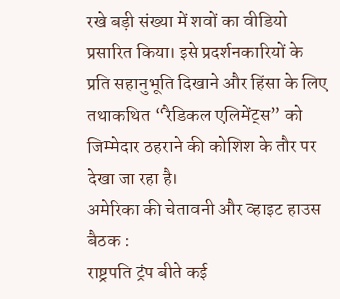रखे बड़ी संख्या में शवों का वीडियो प्रसारित किया। इसे प्रदर्शनकारियों के प्रति सहानुभूति दिखाने और हिंसा के लिए तथाकथित “रैडिकल एलिमेंट्स” को जिम्मेदार ठहराने की कोशिश के तौर पर देखा जा रहा है।
अमेरिका की चेतावनी और व्हाइट हाउस बैठक :
राष्ट्रपति ट्रंप बीते कई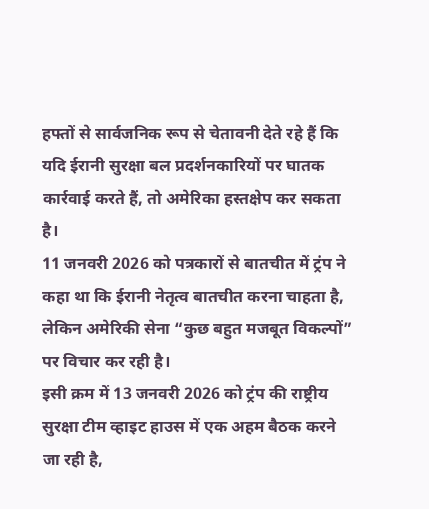हफ्तों से सार्वजनिक रूप से चेतावनी देते रहे हैं कि यदि ईरानी सुरक्षा बल प्रदर्शनकारियों पर घातक कार्रवाई करते हैं, तो अमेरिका हस्तक्षेप कर सकता है।
11 जनवरी 2026 को पत्रकारों से बातचीत में ट्रंप ने कहा था कि ईरानी नेतृत्व बातचीत करना चाहता है, लेकिन अमेरिकी सेना “कुछ बहुत मजबूत विकल्पों” पर विचार कर रही है।
इसी क्रम में 13 जनवरी 2026 को ट्रंप की राष्ट्रीय सुरक्षा टीम व्हाइट हाउस में एक अहम बैठक करने जा रही है,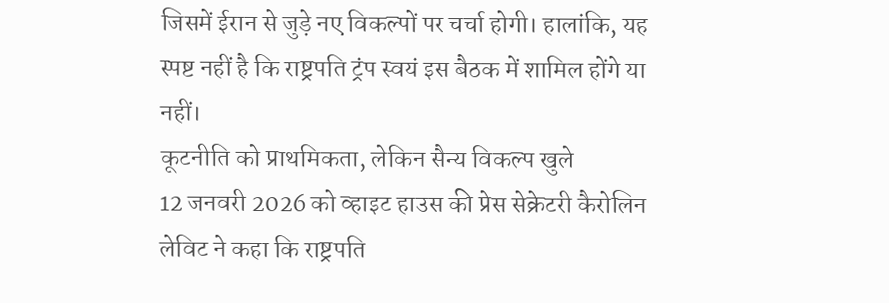जिसमें ईरान से जुड़े नए विकल्पों पर चर्चा होगी। हालांकि, यह स्पष्ट नहीं है कि राष्ट्रपति ट्रंप स्वयं इस बैठक में शामिल होंगे या नहीं।
कूटनीति को प्राथमिकता, लेकिन सैन्य विकल्प खुले
12 जनवरी 2026 को व्हाइट हाउस की प्रेस सेक्रेटरी कैरोलिन लेविट ने कहा कि राष्ट्रपति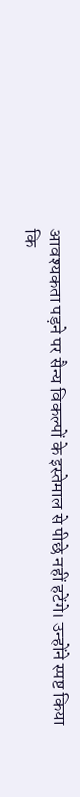आवश्यकता पड़ने पर सैन्य विकल्पों के इस्तेमाल से पीछे नहीं हटेंगे। उन्होंने स्पष्ट किया कि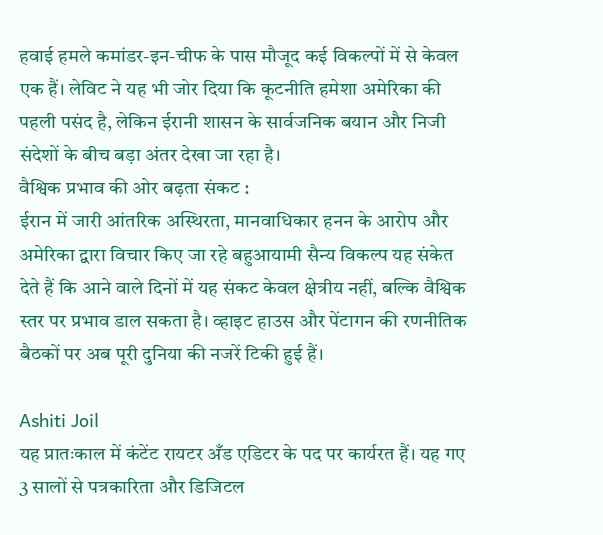हवाई हमले कमांडर-इन-चीफ के पास मौजूद कई विकल्पों में से केवल एक हैं। लेविट ने यह भी जोर दिया कि कूटनीति हमेशा अमेरिका की पहली पसंद है, लेकिन ईरानी शासन के सार्वजनिक बयान और निजी संदेशों के बीच बड़ा अंतर देखा जा रहा है।
वैश्विक प्रभाव की ओर बढ़ता संकट :
ईरान में जारी आंतरिक अस्थिरता, मानवाधिकार हनन के आरोप और अमेरिका द्वारा विचार किए जा रहे बहुआयामी सैन्य विकल्प यह संकेत देते हैं कि आने वाले दिनों में यह संकट केवल क्षेत्रीय नहीं, बल्कि वैश्विक स्तर पर प्रभाव डाल सकता है। व्हाइट हाउस और पेंटागन की रणनीतिक बैठकों पर अब पूरी दुनिया की नजरें टिकी हुई हैं।

Ashiti Joil
यह प्रातःकाल में कंटेंट रायटर अँड एडिटर के पद पर कार्यरत हैं। यह गए 3 सालों से पत्रकारिता और डिजिटल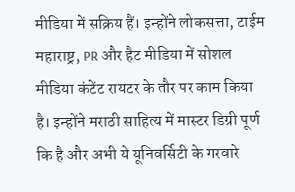मीडिया में सक्रिय हैं। इन्होंने लोकसत्ता, टाईम महाराष्ट्र, PR और हैट मीडिया में सोशल मीडिया कंटेंट रायटर के तौर पर काम किया है। इन्होंने मराठी साहित्य में मास्टर डिग्री पूर्ण कि है और अभी ये यूनिवर्सिटी के गरवारे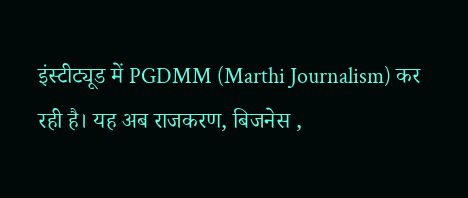इंस्टीट्यूड में PGDMM (Marthi Journalism) कर रही है। यह अब राजकरण, बिजनेस ,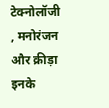टेक्नोलॉजी , मनोरंजन और क्रीड़ा इनके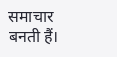समाचार बनती हैं।